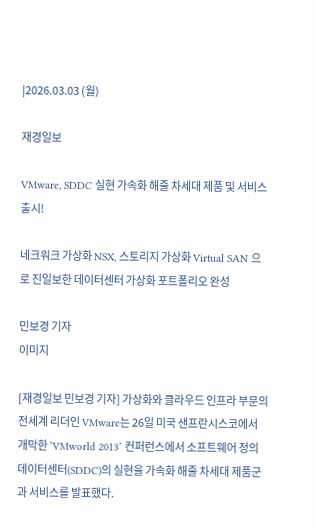|2026.03.03 (월)

재경일보

VMware, SDDC 실현 가속화 해줄 차세대 제품 및 서비스 출시!

네크워크 가상화 NSX, 스토리지 가상화 Virtual SAN 으로 진일보한 데이터센터 가상화 포트폴리오 완성

민보경 기자
이미지

[재경일보 민보경 기자] 가상화와 클라우드 인프라 부문의 전세계 리더인 VMware는 26일 미국 샌프란시스코에서 개막한 ‘VMworld 2013’ 컨퍼런스에서 소프트웨어 정의 데이터센터(SDDC)의 실현을 가속화 해줄 차세대 제품군과 서비스를 발표했다.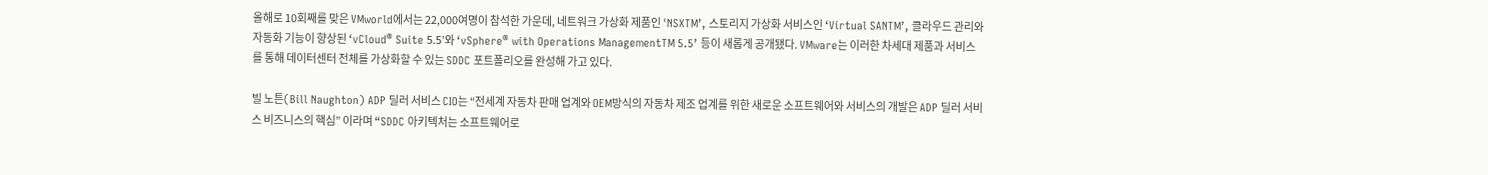올해로 10회째를 맞은 VMworld에서는 22,000여명이 참석한 가운데, 네트워크 가상화 제품인 'NSXTM’, 스토리지 가상화 서비스인 ‘Virtual SANTM’, 클라우드 관리와 자동화 기능이 향상된 ‘vCloud® Suite 5.5’와 ‘vSphere® with Operations ManagementTM 5.5’ 등이 새롭게 공개됐다. VMware는 이러한 차세대 제품과 서비스를 통해 데이터센터 전체를 가상화할 수 있는 SDDC 포트폴리오를 완성해 가고 있다.

빌 노튼(Bill Naughton) ADP 딜러 서비스 CIO는 “전세계 자동차 판매 업계와 OEM방식의 자동차 제조 업계를 위한 새로운 소프트웨어와 서비스의 개발은 ADP 딜러 서비스 비즈니스의 핵심” 이라며 “SDDC 아키텍처는 소프트웨어로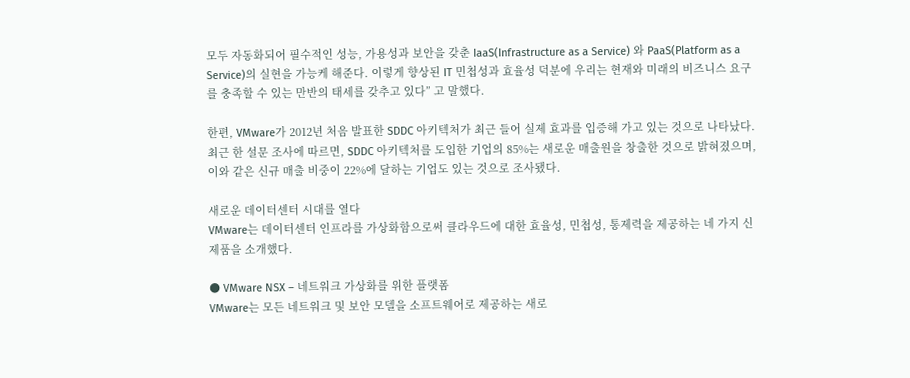모두 자동화되어 필수적인 성능, 가용성과 보안을 갖춘 IaaS(Infrastructure as a Service) 와 PaaS(Platform as a Service)의 실현을 가능케 해준다. 이렇게 향상된 IT 민첩성과 효율성 덕분에 우리는 현재와 미래의 비즈니스 요구를 충족할 수 있는 만반의 태세를 갖추고 있다” 고 말했다.

한편, VMware가 2012년 처음 발표한 SDDC 아키텍처가 최근 들어 실제 효과를 입증해 가고 있는 것으로 나타났다. 최근 한 설문 조사에 따르면, SDDC 아키텍처를 도입한 기업의 85%는 새로운 매출원을 창출한 것으로 밝혀졌으며, 이와 같은 신규 매출 비중이 22%에 달하는 기업도 있는 것으로 조사됐다.

새로운 데이터센터 시대를 열다
VMware는 데이터센터 인프라를 가상화함으로써 클라우드에 대한 효율성, 민첩성, 통제력을 제공하는 네 가지 신제품을 소개했다.

● VMware NSX – 네트워크 가상화를 위한 플랫폼
VMware는 모든 네트워크 및 보안 모델을 소프트웨어로 제공하는 새로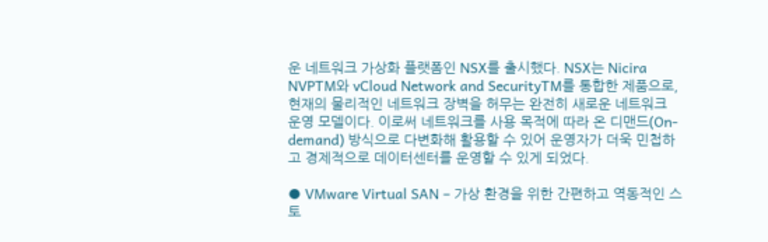운 네트워크 가상화 플랫폼인 NSX를 출시했다. NSX는 Nicira NVPTM와 vCloud Network and SecurityTM를 통합한 제품으로, 현재의 물리적인 네트워크 장벽을 허무는 완전히 새로운 네트워크 운영 모델이다. 이로써 네트워크를 사용 목적에 따라 온 디맨드(On-demand) 방식으로 다변화해 활용할 수 있어 운영자가 더욱 민첩하고 경제적으로 데이터센터를 운영할 수 있게 되었다.

● VMware Virtual SAN – 가상 환경을 위한 간편하고 역동적인 스토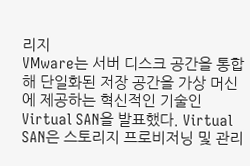리지
VMware는 서버 디스크 공간을 통합해 단일화된 저장 공간을 가상 머신에 제공하는 혁신적인 기술인 Virtual SAN을 발표했다. Virtual SAN은 스토리지 프로비저닝 및 관리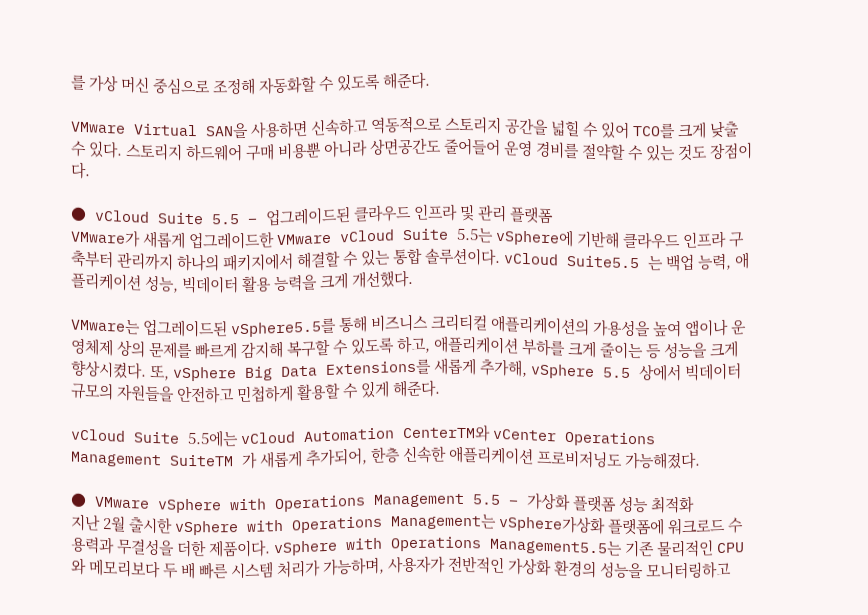를 가상 머신 중심으로 조정해 자동화할 수 있도록 해준다.

VMware Virtual SAN을 사용하면 신속하고 역동적으로 스토리지 공간을 넓힐 수 있어 TCO를 크게 낮출 수 있다. 스토리지 하드웨어 구매 비용뿐 아니라 상면공간도 줄어들어 운영 경비를 절약할 수 있는 것도 장점이다.

● vCloud Suite 5.5 – 업그레이드된 클라우드 인프라 및 관리 플랫폼
VMware가 새롭게 업그레이드한 VMware vCloud Suite 5.5는 vSphere에 기반해 클라우드 인프라 구축부터 관리까지 하나의 패키지에서 해결할 수 있는 통합 솔루션이다. vCloud Suite5.5 는 백업 능력, 애플리케이션 성능, 빅데이터 활용 능력을 크게 개선했다.

VMware는 업그레이드된 vSphere5.5를 통해 비즈니스 크리티컬 애플리케이션의 가용성을 높여 앱이나 운영체제 상의 문제를 빠르게 감지해 복구할 수 있도록 하고, 애플리케이션 부하를 크게 줄이는 등 성능을 크게 향상시켰다. 또, vSphere Big Data Extensions를 새롭게 추가해, vSphere 5.5 상에서 빅데이터 규모의 자원들을 안전하고 민첩하게 활용할 수 있게 해준다.

vCloud Suite 5.5에는 vCloud Automation CenterTM와 vCenter Operations Management SuiteTM 가 새롭게 추가되어, 한층 신속한 애플리케이션 프로비저닝도 가능해졌다.

● VMware vSphere with Operations Management 5.5 – 가상화 플랫폼 성능 최적화
지난 2월 출시한 vSphere with Operations Management는 vSphere가상화 플랫폼에 워크로드 수용력과 무결성을 더한 제품이다. vSphere with Operations Management5.5는 기존 물리적인 CPU와 메모리보다 두 배 빠른 시스템 처리가 가능하며, 사용자가 전반적인 가상화 환경의 성능을 모니터링하고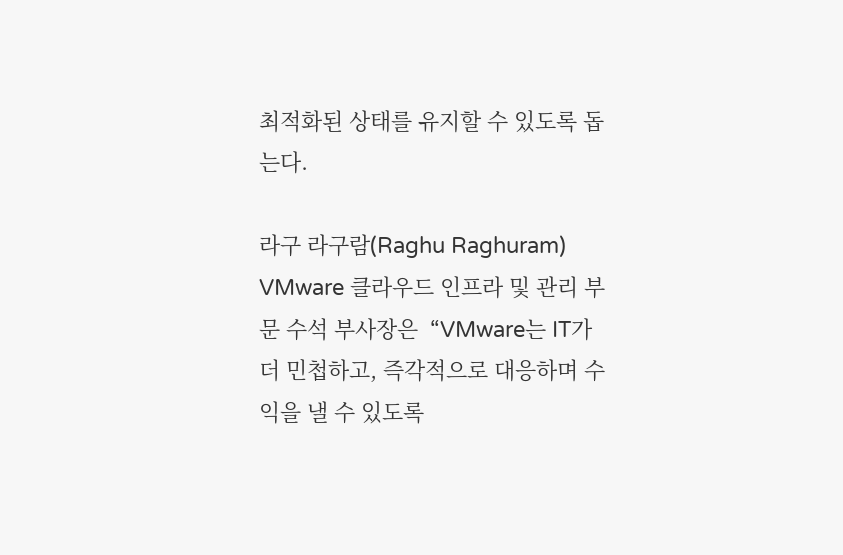최적화된 상태를 유지할 수 있도록 돕는다.

라구 라구람(Raghu Raghuram) VMware 클라우드 인프라 및 관리 부문 수석 부사장은  “VMware는 IT가 더 민첩하고, 즉각적으로 대응하며 수익을 낼 수 있도록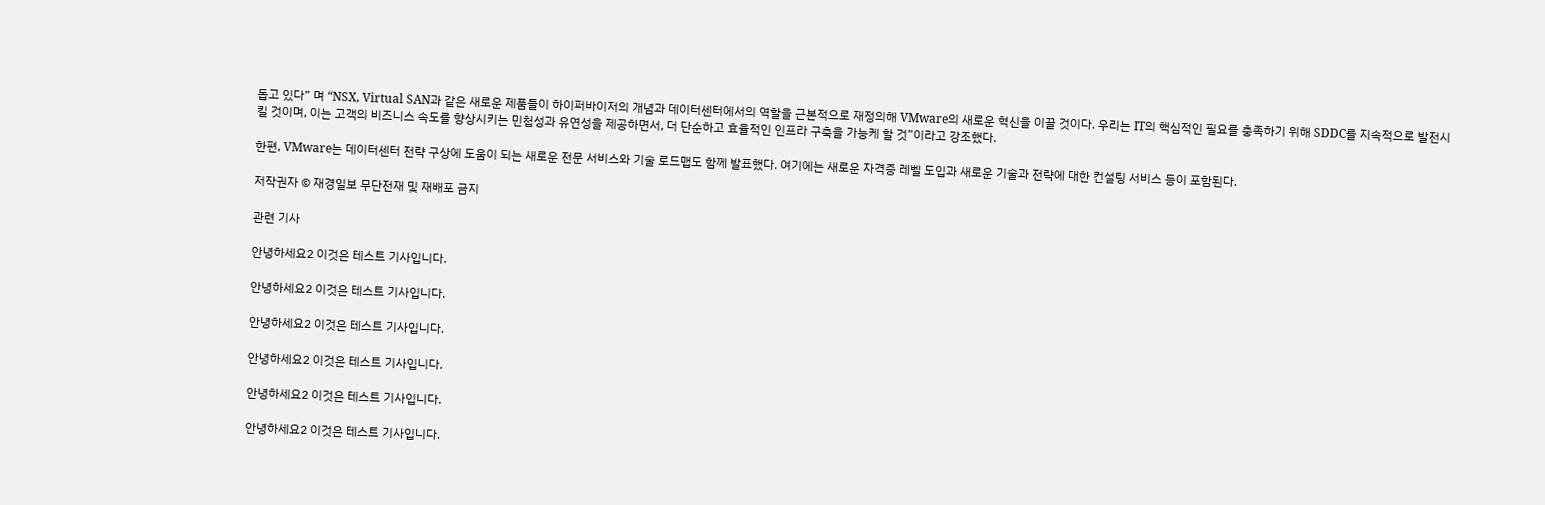돕고 있다” 며 “NSX, Virtual SAN과 같은 새로운 제품들이 하이퍼바이저의 개념과 데이터센터에서의 역할을 근본적으로 재정의해 VMware의 새로운 혁신을 이끌 것이다. 우리는 IT의 핵심적인 필요를 충족하기 위해 SDDC를 지속적으로 발전시킬 것이며, 이는 고객의 비즈니스 속도를 향상시키는 민첩성과 유연성을 제공하면서, 더 단순하고 효율적인 인프라 구축을 가능케 할 것”이라고 강조했다.

한편, VMware는 데이터센터 전략 구상에 도움이 되는 새로운 전문 서비스와 기술 로드맵도 함께 발표했다. 여기에는 새로운 자격증 레벨 도입과 새로운 기술과 전략에 대한 컨설팅 서비스 등이 포함된다.

저작권자 © 재경일보 무단전재 및 재배포 금지

관련 기사

안녕하세요2 이것은 테스트 기사입니다.

안녕하세요2 이것은 테스트 기사입니다.

안녕하세요2 이것은 테스트 기사입니다.

안녕하세요2 이것은 테스트 기사입니다.

안녕하세요2 이것은 테스트 기사입니다.

안녕하세요2 이것은 테스트 기사입니다.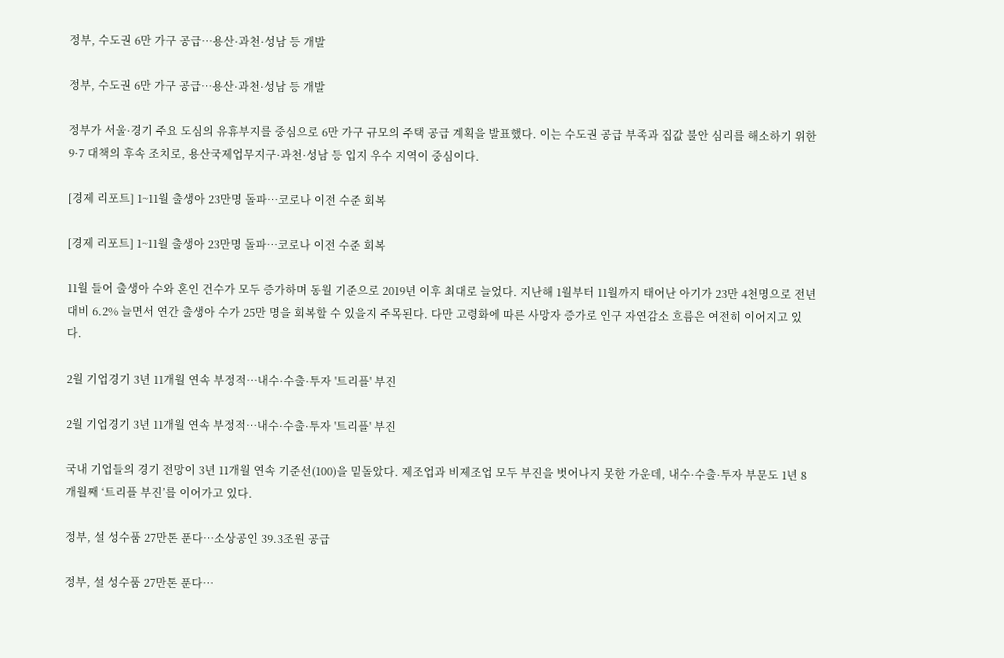정부, 수도권 6만 가구 공급…용산·과천·성남 등 개발

정부, 수도권 6만 가구 공급…용산·과천·성남 등 개발

정부가 서울·경기 주요 도심의 유휴부지를 중심으로 6만 가구 규모의 주택 공급 계획을 발표했다. 이는 수도권 공급 부족과 집값 불안 심리를 해소하기 위한 9·7 대책의 후속 조치로, 용산국제업무지구·과천·성남 등 입지 우수 지역이 중심이다.

[경제 리포트] 1~11월 출생아 23만명 돌파…코로나 이전 수준 회복

[경제 리포트] 1~11월 출생아 23만명 돌파…코로나 이전 수준 회복

11월 들어 출생아 수와 혼인 건수가 모두 증가하며 동월 기준으로 2019년 이후 최대로 늘었다. 지난해 1월부터 11월까지 태어난 아기가 23만 4천명으로 전년 대비 6.2% 늘면서 연간 출생아 수가 25만 명을 회복할 수 있을지 주목된다. 다만 고령화에 따른 사망자 증가로 인구 자연감소 흐름은 여전히 이어지고 있다.

2월 기업경기 3년 11개월 연속 부정적…내수·수출·투자 '트리플' 부진

2월 기업경기 3년 11개월 연속 부정적…내수·수출·투자 '트리플' 부진

국내 기업들의 경기 전망이 3년 11개월 연속 기준선(100)을 밑돌았다. 제조업과 비제조업 모두 부진을 벗어나지 못한 가운데, 내수·수출·투자 부문도 1년 8개월째 ‘트리플 부진’를 이어가고 있다.

정부, 설 성수품 27만톤 푼다…소상공인 39.3조원 공급

정부, 설 성수품 27만톤 푼다…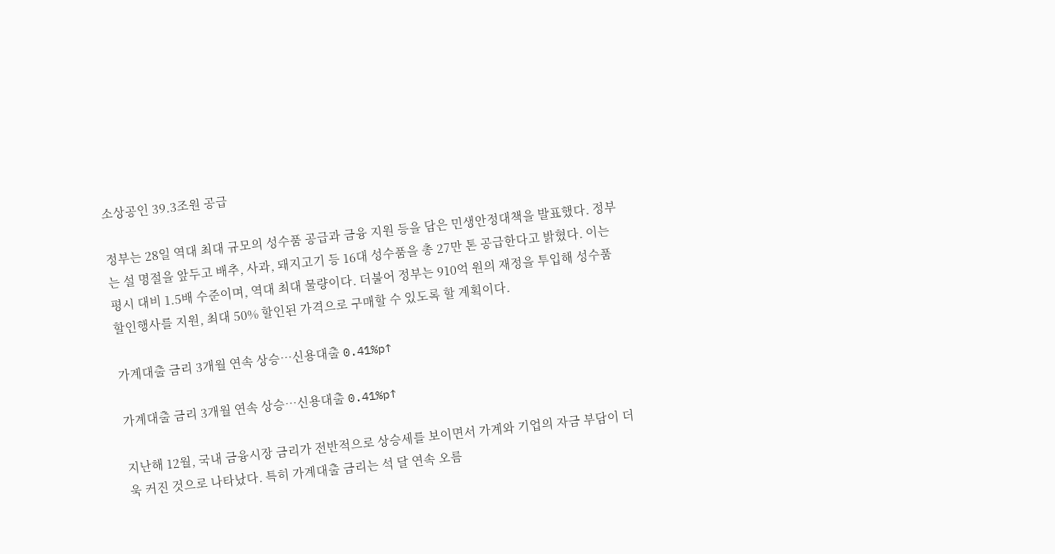소상공인 39.3조원 공급

정부는 28일 역대 최대 규모의 성수품 공급과 금융 지원 등을 담은 민생안정대책을 발표했다. 정부는 설 명절을 앞두고 배추, 사과, 돼지고기 등 16대 성수품을 총 27만 톤 공급한다고 밝혔다. 이는 평시 대비 1.5배 수준이며, 역대 최대 물량이다. 더불어 정부는 910억 원의 재정을 투입해 성수품 할인행사를 지원, 최대 50% 할인된 가격으로 구매할 수 있도록 할 계획이다.

가계대출 금리 3개월 연속 상승…신용대출 0.41%p↑

가계대출 금리 3개월 연속 상승…신용대출 0.41%p↑

지난해 12월, 국내 금융시장 금리가 전반적으로 상승세를 보이면서 가계와 기업의 자금 부담이 더욱 커진 것으로 나타났다. 특히 가계대출 금리는 석 달 연속 오름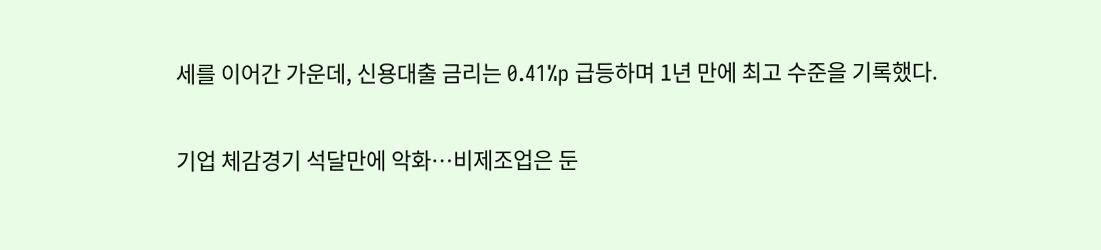세를 이어간 가운데, 신용대출 금리는 0.41%p 급등하며 1년 만에 최고 수준을 기록했다.

기업 체감경기 석달만에 악화…비제조업은 둔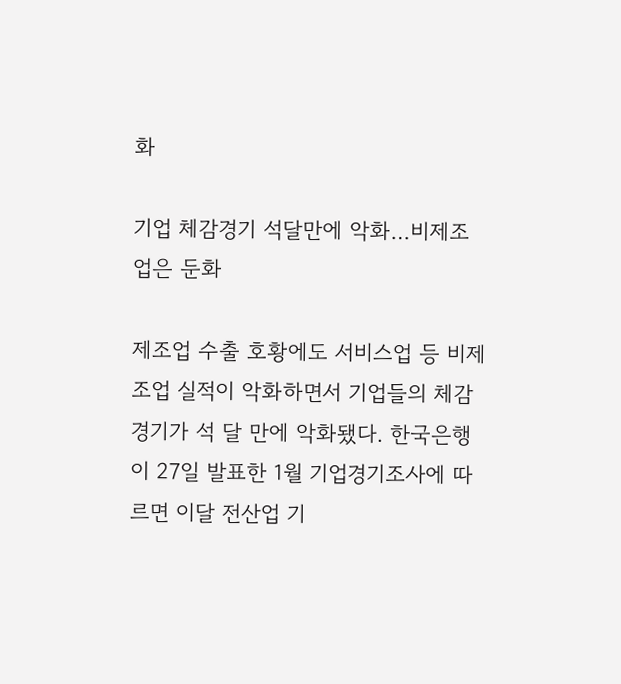화

기업 체감경기 석달만에 악화…비제조업은 둔화

제조업 수출 호황에도 서비스업 등 비제조업 실적이 악화하면서 기업들의 체감 경기가 석 달 만에 악화됐다. 한국은행이 27일 발표한 1월 기업경기조사에 따르면 이달 전산업 기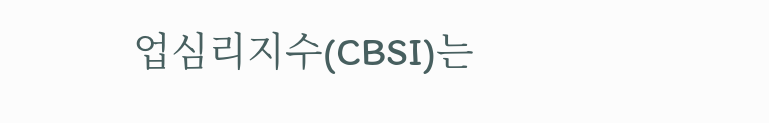업심리지수(CBSI)는